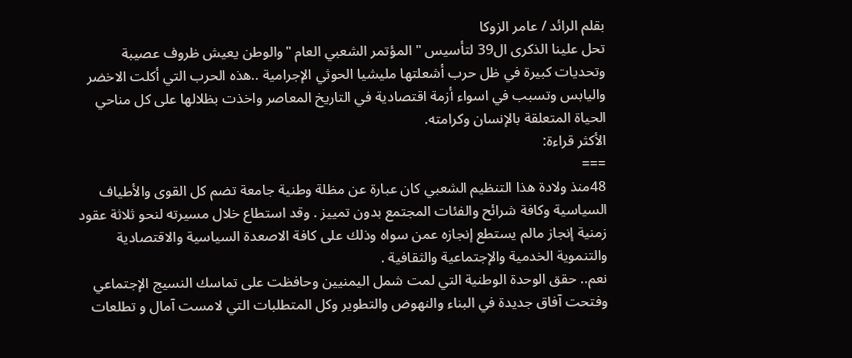بقلم الرائد / عامر الزوكا
تحل علينا الذكرى ال39 لتأسيس " المؤتمر الشعبي العام "والوطن يعيش ظروف عصيبة وتحديات كبيرة في ظل حرب أشعلتها مليشيا الحوثي الإجرامية ..هذه الحرب التي أكلت الاخضر واليابس وتسبب في اسواء أزمة اقتصادية في التاريخ المعاصر واخذت بظلالها على كل مناحي الحياة المتعلقة بالإنسان وكرامته.
الأكثر قراءة:
===
48منذ ولادة هذا التنظيم الشعبي كان عبارة عن مظلة وطنية جامعة تضم كل القوى والأطياف السياسية وكافة شرائح والفئات المجتمع بدون تمييز . وقد استطاع خلال مسيرته لنحو ثلاثة عقود زمنية إنجاز مالم يستطع إنجازه عمن سواه وذلك على كافة الاصعدة السياسية والاقتصادية والتنموية الخدمية والإجتماعية والثقافية .
نعم.. حقق الوحدة الوطنية التي لمت شمل اليمنيين وحافظت على تماسك النسيج الإجتماعي وفتحت آفاق جديدة في البناء والنهوض والتطوير وكل المتطلبات التي لامست آمال و تطلعات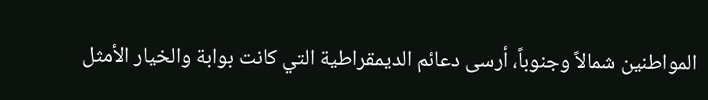المواطنين شمالاً وجنوباً، أرسى دعائم الديمقراطية التي كانت بوابة والخيار الأمثل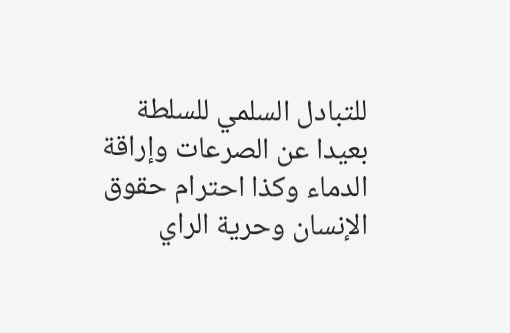للتبادل السلمي للسلطة بعيدا عن الصرعات وإراقة الدماء وكذا احترام حقوق الإنسان وحرية الراي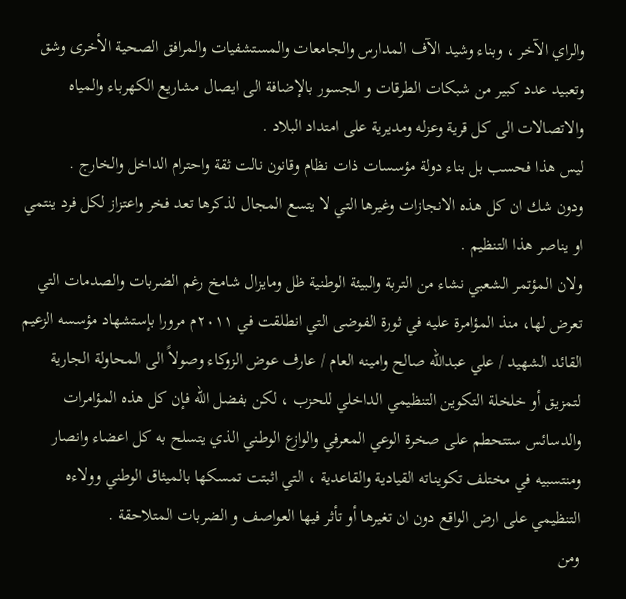والراي الآخر ، وبناء وشيد الآف المدارس والجامعات والمستشفيات والمرافق الصحية الأخرى وشق وتعبيد عدد كبير من شبكات الطرقات و الجسور بالإضافة الى ايصال مشاريع الكهرباء والمياه والاتصالات الى كل قرية وعزله ومديرية على امتداد البلاد .
ليس هذا فحسب بل بناء دولة مؤسسات ذات نظام وقانون نالت ثقة واحترام الداخل والخارج .
ودون شك ان كل هذه الانجازات وغيرها التي لا يتسع المجال لذكرها تعد فخر واعتزاز لكل فرد ينتمي او يناصر هذا التنظيم .
ولان المؤتمر الشعبي نشاء من التربة والبيئة الوطنية ظل ومايزال شامخ رغم الضربات والصدمات التي تعرض لها، منذ المؤامرة عليه في ثورة الفوضى التي انطلقت في ٢٠١١م مرورا بإستشهاد مؤسسه الزعيم القائد الشهيد / علي عبدالله صالح وامينه العام / عارف عوض الزوكاء وصولاً الى المحاولة الجارية لتمزيق أو خلخلة التكوين التنظيمي الداخلي للحزب ، لكن بفضل الله فإن كل هذه المؤامرات والدسائس ستتحطم على صخرة الوعي المعرفي والوازع الوطني الذي يتسلح به كل اعضاء وانصار ومنتسبيه في مختلف تكويناته القيادية والقاعدية ، التي اثبتت تمسكها بالميثاق الوطني وولاءه التنظيمي على ارض الواقع دون ان تغيرها أو تأثر فيها العواصف و الضربات المتلاحقة .
ومن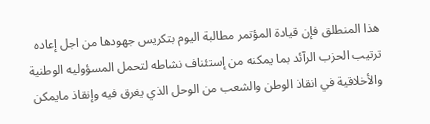هذا المنطلق فإن قيادة المؤتمر مطالبة اليوم بتكريس جهودها من اجل إعاده ترتيب الحزب الرآئد بما يمكنه من إستئناف نشاطه لتحمل المسؤوليه الوطنية والأخلاقية في انقاذ الوطن والشعب من الوحل الذي يغرق فيه وإنقاذ مايمكن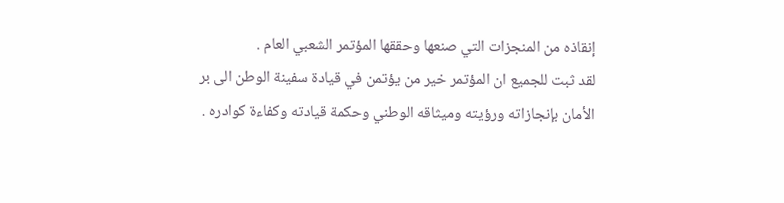إنقاذه من المنجزات التي صنعها وحققها المؤتمر الشعبي العام .
لقد ثبت للجميع ان المؤتمر خير من يؤتمن في قيادة سفينة الوطن الى بر الأمان بإنجازاته ورؤيته وميثاقه الوطني وحكمة قيادته وكفاءة كوادره .